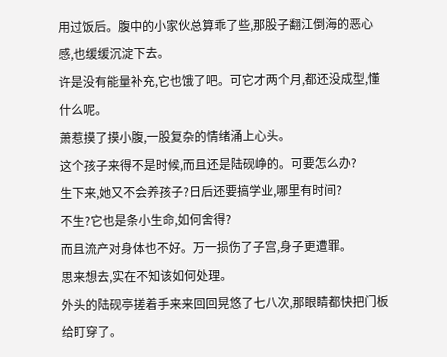用过饭后。腹中的小家伙总算乖了些,那股子翻江倒海的恶心感,也缓缓沉淀下去。
许是没有能量补充,它也饿了吧。可它才两个月,都还没成型,懂什么呢。
萧惹摸了摸小腹,一股复杂的情绪涌上心头。
这个孩子来得不是时候,而且还是陆砚峥的。可要怎么办?
生下来,她又不会养孩子?日后还要搞学业,哪里有时间?
不生?它也是条小生命,如何舍得?
而且流产对身体也不好。万一损伤了子宫,身子更遭罪。
思来想去,实在不知该如何处理。
外头的陆砚亭搓着手来来回回晃悠了七八次,那眼睛都快把门板给盯穿了。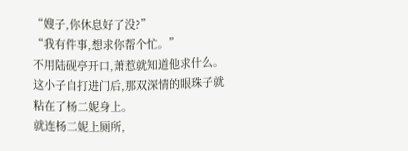“嫂子,你休息好了没?”
“我有件事,想求你帮个忙。”
不用陆砚亭开口,萧惹就知道他求什么。这小子自打进门后,那双深情的眼珠子就粘在了杨二妮身上。
就连杨二妮上厕所,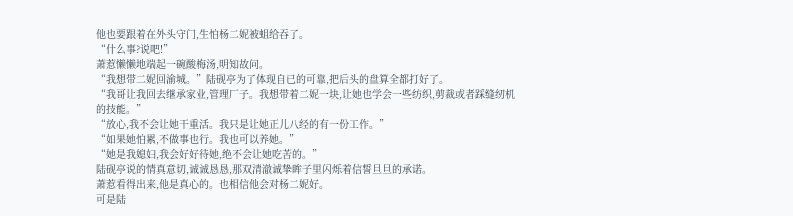他也要跟着在外头守门,生怕杨二妮被蛆给吞了。
“什么事?说吧!”
萧惹懒懒地端起一碗酸梅汤,明知故问。
“我想带二妮回渝城。”陆砚亭为了体现自已的可靠,把后头的盘算全都打好了。
“我哥让我回去继承家业,管理厂子。我想带着二妮一块,让她也学会一些纺织,剪裁或者踩缝纫机的技能。”
“放心,我不会让她干重活。我只是让她正儿八经的有一份工作。”
“如果她怕累,不做事也行。我也可以养她。”
“她是我媳妇,我会好好待她,绝不会让她吃苦的。”
陆砚亭说的情真意切,诚诚恳恳,那双清澈诚挚眸子里闪烁着信誓旦旦的承诺。
萧惹看得出来,他是真心的。也相信他会对杨二妮好。
可是陆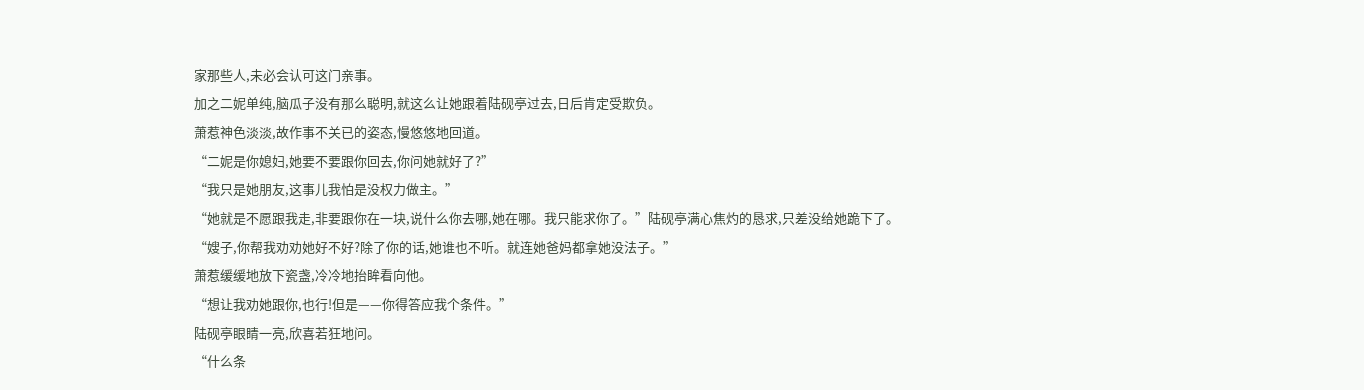家那些人,未必会认可这门亲事。
加之二妮单纯,脑瓜子没有那么聪明,就这么让她跟着陆砚亭过去,日后肯定受欺负。
萧惹神色淡淡,故作事不关已的姿态,慢悠悠地回道。
“二妮是你媳妇,她要不要跟你回去,你问她就好了?”
“我只是她朋友,这事儿我怕是没权力做主。”
“她就是不愿跟我走,非要跟你在一块,说什么你去哪,她在哪。我只能求你了。”陆砚亭满心焦灼的恳求,只差没给她跪下了。
“嫂子,你帮我劝劝她好不好?除了你的话,她谁也不听。就连她爸妈都拿她没法子。”
萧惹缓缓地放下瓷盏,冷冷地抬眸看向他。
“想让我劝她跟你,也行!但是——你得答应我个条件。”
陆砚亭眼睛一亮,欣喜若狂地问。
“什么条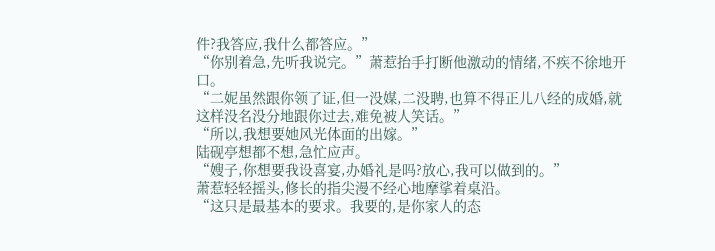件?我答应,我什么都答应。”
“你别着急,先听我说完。”萧惹抬手打断他激动的情绪,不疾不徐地开口。
“二妮虽然跟你领了证,但一没媒,二没聘,也算不得正儿八经的成婚,就这样没名没分地跟你过去,难免被人笑话。”
“所以,我想要她风光体面的出嫁。”
陆砚亭想都不想,急忙应声。
“嫂子,你想要我设喜宴,办婚礼是吗?放心,我可以做到的。”
萧惹轻轻摇头,修长的指尖漫不经心地摩挲着桌沿。
“这只是最基本的要求。我要的,是你家人的态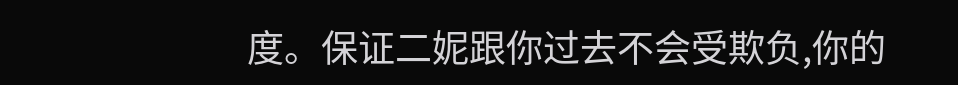度。保证二妮跟你过去不会受欺负,你的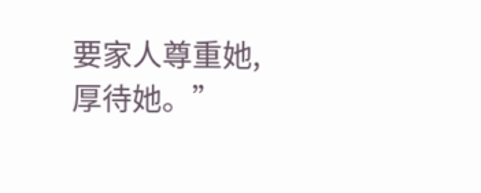要家人尊重她,厚待她。”